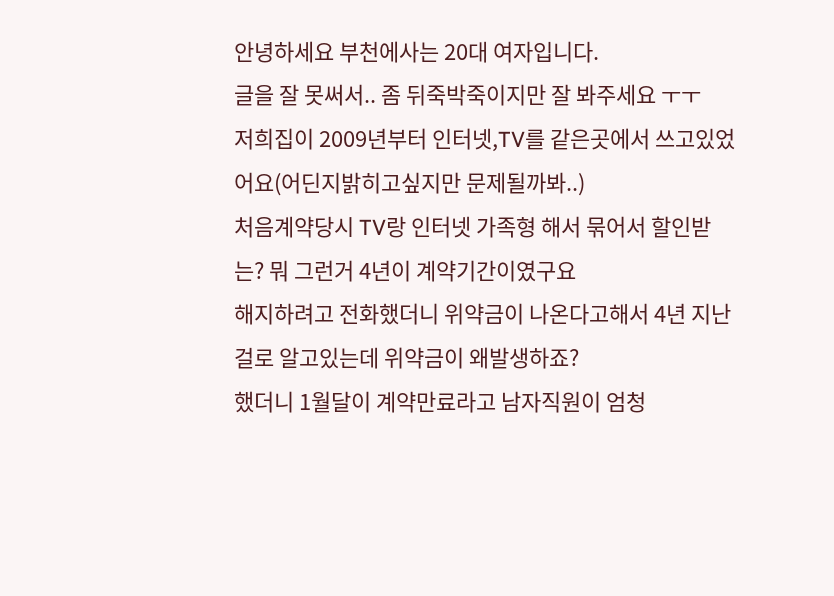안녕하세요 부천에사는 20대 여자입니다.
글을 잘 못써서.. 좀 뒤죽박죽이지만 잘 봐주세요 ㅜㅜ
저희집이 2009년부터 인터넷,TV를 같은곳에서 쓰고있었어요(어딘지밝히고싶지만 문제될까봐..)
처음계약당시 TV랑 인터넷 가족형 해서 묶어서 할인받는? 뭐 그런거 4년이 계약기간이였구요
해지하려고 전화했더니 위약금이 나온다고해서 4년 지난걸로 알고있는데 위약금이 왜발생하죠?
했더니 1월달이 계약만료라고 남자직원이 엄청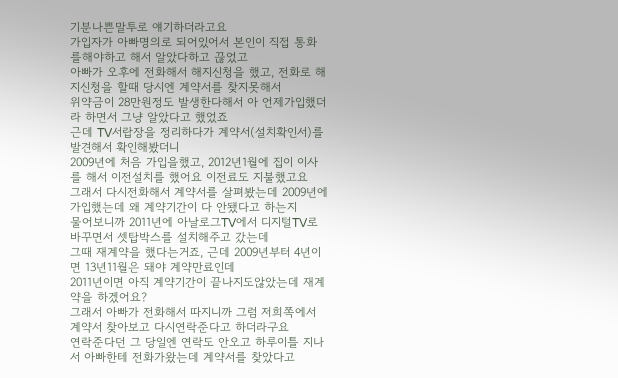기분나쁜말투로 얘기하더라고요
가입자가 아빠명의로 되어있어서 본인이 직접 통화를해야하고 해서 알았다하고 끊었고
아빠가 오후에 전화해서 해지신청을 했고, 전화로 해지신청을 할때 당시엔 계약서를 찾지못해서
위약금이 28만원정도 발생한다해서 아 언제가입했더라 하면서 그냥 알았다고 했었죠
근데 TV서랍장을 정리하다가 계약서(설치확인서)를 발견해서 확인해봤더니
2009년에 처음 가입을했고, 2012년1월에 집이 이사를 해서 이전설치를 했어요 이전료도 지불했고요
그래서 다시전화해서 계약서를 살펴봤는데 2009년에 가입했는데 왜 계약기간이 다 안됐다고 하는지
물어보니까 2011년에 아날로그TV에서 디지털TV로 바꾸면서 셋탑박스를 설치해주고 갔는데
그때 재계약을 했다는거죠, 근데 2009년부터 4년이면 13년11월은 돼야 계약만료인데
2011년이면 아직 계약기간이 끝나지도않았는데 재계약을 하겠어요?
그래서 아빠가 전화해서 따지니까 그럼 저희쪽에서 계약서 찾아보고 다시연락준다고 하더라구요
연락준다던 그 당일엔 연락도 안오고 하루이틀 지나서 아빠한테 전화가왔는데 계약서를 찾았다고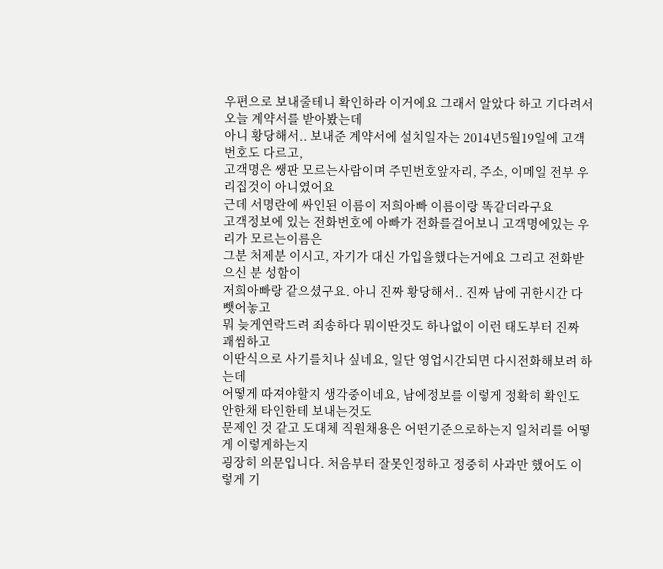우편으로 보내줄테니 확인하라 이거에요 그래서 알았다 하고 기다려서 오늘 계약서를 받아봤는데
아니 황당해서.. 보내준 계약서에 설치일자는 2014년5월19일에 고객번호도 다르고,
고객명은 쌩판 모르는사람이며 주민번호앞자리, 주소, 이메일 전부 우리집것이 아니였어요
근데 서명란에 싸인된 이름이 저희아빠 이름이랑 똑같더라구요
고객정보에 있는 전화번호에 아빠가 전화를걸어보니 고객명에있는 우리가 모르는이름은
그분 처제분 이시고, 자기가 대신 가입을했다는거에요 그리고 전화받으신 분 성함이
저희아빠랑 같으셨구요. 아니 진짜 황당해서.. 진짜 남에 귀한시간 다뺏어놓고
뭐 늦게연락드려 죄송하다 뭐이딴것도 하나없이 이런 태도부터 진짜 괘씸하고
이딴식으로 사기를치나 싶네요, 일단 영업시간되면 다시전화해보려 하는데
어떻게 따져야할지 생각중이네요, 남에정보를 이렇게 정확히 확인도 안한채 타인한테 보내는것도
문제인 것 같고 도대체 직원채용은 어떤기준으로하는지 일처리를 어떻게 이렇게하는지
굉장히 의문입니다. 처음부터 잘못인정하고 정중히 사과만 했어도 이렇게 기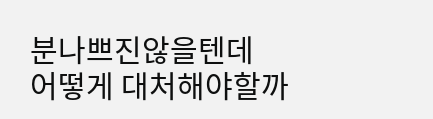분나쁘진않을텐데
어떻게 대처해야할까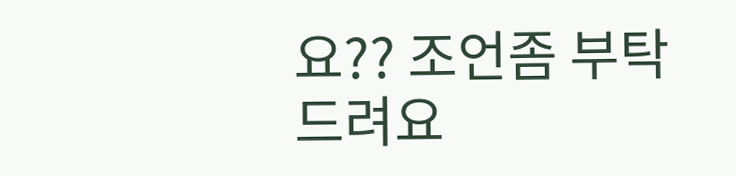요?? 조언좀 부탁드려요